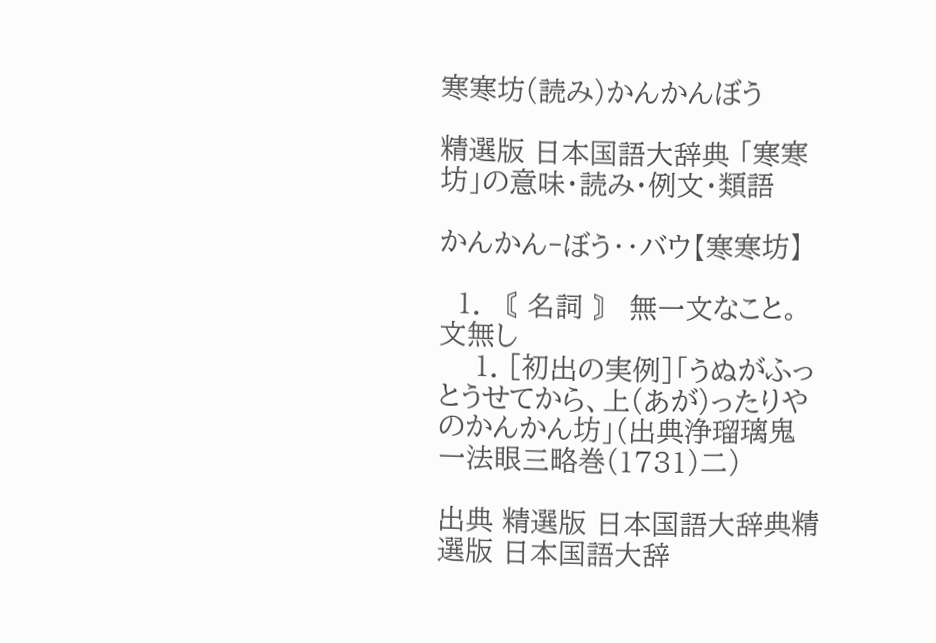寒寒坊(読み)かんかんぼう

精選版 日本国語大辞典 「寒寒坊」の意味・読み・例文・類語

かんかん‐ぼう‥バウ【寒寒坊】

  1. 〘 名詞 〙 無一文なこと。文無し
    1. [初出の実例]「うぬがふっとうせてから、上(あが)ったりやのかんかん坊」(出典浄瑠璃鬼一法眼三略巻(1731)二)

出典 精選版 日本国語大辞典精選版 日本国語大辞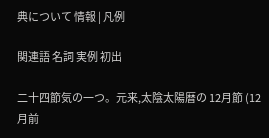典について 情報 | 凡例

関連語 名詞 実例 初出

二十四節気の一つ。元来,太陰太陽暦の 12月節 (12月前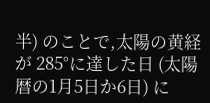半) のことで,太陽の黄経が 285°に達した日 (太陽暦の1月5日か6日) に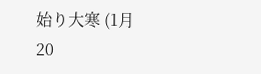始り大寒 (1月 20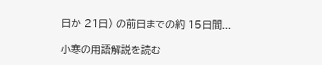日か 21日) の前日までの約 15日間...

小寒の用語解説を読む